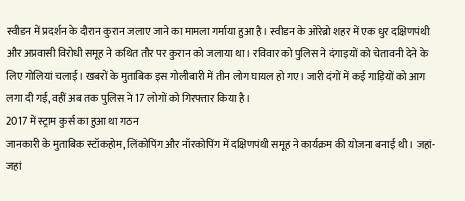स्वीडन में प्रदर्शन के दौरान कुरान जलाए जाने का मामला गर्माया हुआ है। स्वीडन के ओरेब्रो शहर में एक धुर दक्षिणपंथी और अप्रवासी विरोधी समूह ने कथित तौर पर कुरान को जलाया था। रविवार को पुलिस ने दंगाइयों को चेतावनी देने के लिए गोलियां चलाई। खबरों के मुताबिक इस गोलीबारी में तीन लोग घायल हो गए। जारी दंगों में कई गाड़ियों को आग लगा दी गई, वहीं अब तक पुलिस ने 17 लोगों को गिरफ्तार किया है।
2017 में स्ट्राम कुर्स का हुआ था गठन
जानकारी के मुताबिक स्टॉकहोम, लिंकोपिंग और नॉरकोपिंग में दक्षिणपंथी समूह ने कार्यक्रम की योजना बनाई थी। जहां-जहां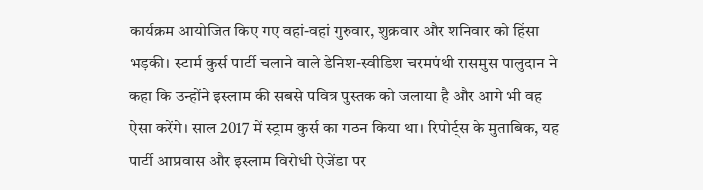कार्यक्रम आयोजित किए गए वहां-वहां गुरुवार, शुक्रवार और शनिवार को हिंसा भड़की। स्टार्म कुर्स पार्टी चलाने वाले डेनिश-स्वीडिश चरमपंथी रासमुस पालुदान ने कहा कि उन्होंने इस्लाम की सबसे पवित्र पुस्तक को जलाया है और आगे भी वह ऐसा करेंगे। साल 2017 में स्ट्राम कुर्स का गठन किया था। रिपोर्ट्स के मुताबिक, यह पार्टी आप्रवास और इस्लाम विरोधी ऐजेंडा पर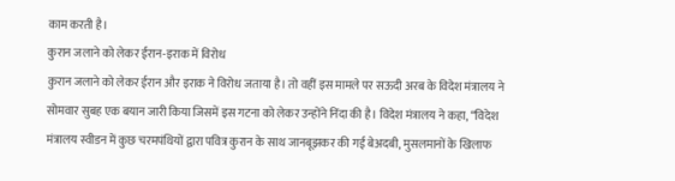काम करती है।
कुरान जलाने को लेकर ईरान-इराक में विरोध
कुरान जलाने को लेकर ईरान और इराक ने विरोध जताया है। तो वहीं इस मामले पर सऊदी अरब के विदेश मंत्रालय ने सोमवार सुबह एक बयान जारी किया जिसमें इस गटना को लेकर उन्होंने निंदा की है। विदेश मंत्रालय ने कहा, “विदेश मंत्रालय स्वीडन में कुछ चरमपंथियों द्वारा पवित्र कुरान के साथ जानबूझकर की गई बेअदबी, मुसलमानों के खिलाफ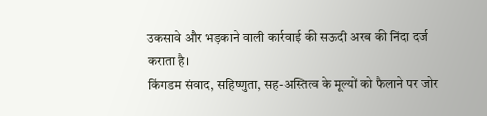उकसावे और भड़काने वाली कार्रवाई की सऊदी अरब की निंदा दर्ज कराता है।
किंगडम संवाद, सहिष्णुता, सह-अस्तित्व के मूल्यों को फैलाने पर जोर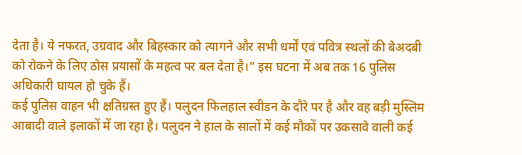देता है। ये नफरत, उग्रवाद और बिहस्कार को त्यागने और सभी धर्मों एवं पवित्र स्थलों की बेअदबी को रोकने के लिए ठोस प्रयासों के महत्व पर बल देता है।” इस घटना में अब तक 16 पुलिस अधिकारी घायल हो चुके हैं।
कई पुलिस वाहन भी क्षतिग्रस्त हुए हैं। पलुदन फिलहाल स्वीडन के दौरे पर है और वह बड़ी मुस्लिम आबादी वाले इलाकों में जा रहा है। पलुदन ने हाल के सालों में कई मौकों पर उकसावे वाली कई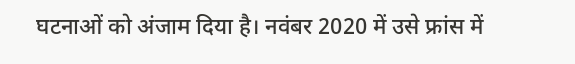घटनाओं को अंजाम दिया है। नवंबर 2020 में उसे फ्रांस में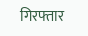गिरफ्तार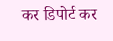कर डिपोर्ट कर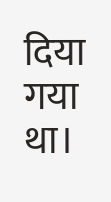दिया गया था।